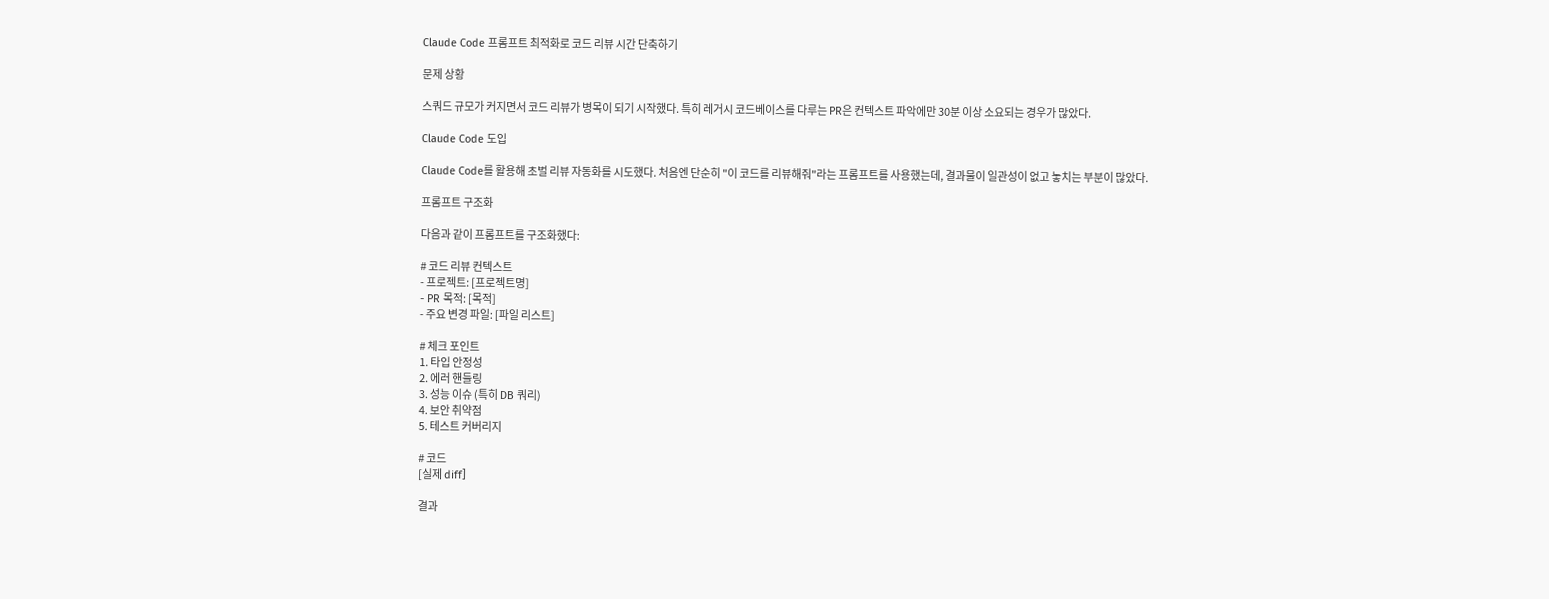Claude Code 프롬프트 최적화로 코드 리뷰 시간 단축하기

문제 상황

스쿼드 규모가 커지면서 코드 리뷰가 병목이 되기 시작했다. 특히 레거시 코드베이스를 다루는 PR은 컨텍스트 파악에만 30분 이상 소요되는 경우가 많았다.

Claude Code 도입

Claude Code를 활용해 초벌 리뷰 자동화를 시도했다. 처음엔 단순히 "이 코드를 리뷰해줘"라는 프롬프트를 사용했는데, 결과물이 일관성이 없고 놓치는 부분이 많았다.

프롬프트 구조화

다음과 같이 프롬프트를 구조화했다:

# 코드 리뷰 컨텍스트
- 프로젝트: [프로젝트명]
- PR 목적: [목적]
- 주요 변경 파일: [파일 리스트]

# 체크 포인트
1. 타입 안정성
2. 에러 핸들링
3. 성능 이슈 (특히 DB 쿼리)
4. 보안 취약점
5. 테스트 커버리지

# 코드
[실제 diff]

결과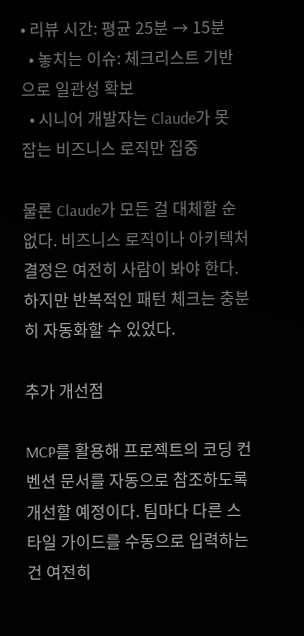• 리뷰 시간: 평균 25분 → 15분
  • 놓치는 이슈: 체크리스트 기반으로 일관성 확보
  • 시니어 개발자는 Claude가 못 잡는 비즈니스 로직만 집중

물론 Claude가 모든 걸 대체할 순 없다. 비즈니스 로직이나 아키텍처 결정은 여전히 사람이 봐야 한다. 하지만 반복적인 패턴 체크는 충분히 자동화할 수 있었다.

추가 개선점

MCP를 활용해 프로젝트의 코딩 컨벤션 문서를 자동으로 참조하도록 개선할 예정이다. 팀마다 다른 스타일 가이드를 수동으로 입력하는 건 여전히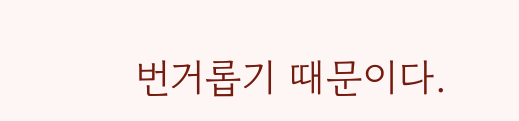번거롭기 때문이다.